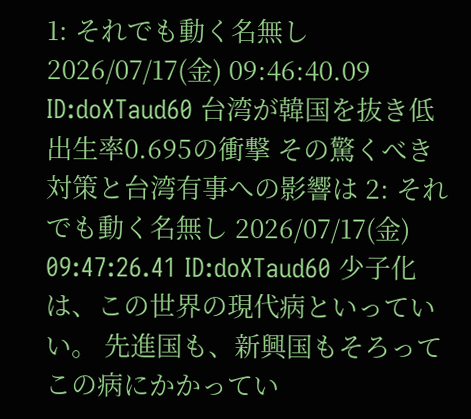1: それでも動く名無し 2026/07/17(金) 09:46:40.09 ID:doXTaud60 台湾が韓国を抜き低出生率0.695の衝撃 その驚くべき対策と台湾有事への影響は 2: それでも動く名無し 2026/07/17(金) 09:47:26.41 ID:doXTaud60 少子化は、この世界の現代病といっていい。 先進国も、新興国もそろってこの病にかかってい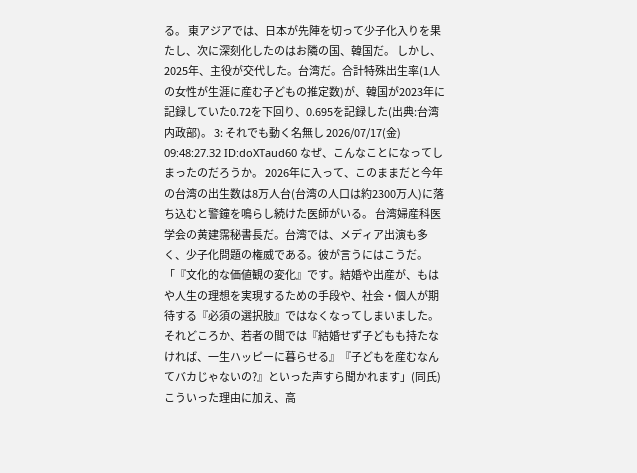る。 東アジアでは、日本が先陣を切って少子化入りを果たし、次に深刻化したのはお隣の国、韓国だ。 しかし、2025年、主役が交代した。台湾だ。合計特殊出生率(1人の女性が生涯に産む子どもの推定数)が、韓国が2023年に記録していた0.72を下回り、0.695を記録した(出典:台湾内政部)。 3: それでも動く名無し 2026/07/17(金) 09:48:27.32 ID:doXTaud60 なぜ、こんなことになってしまったのだろうか。 2026年に入って、このままだと今年の台湾の出生数は8万人台(台湾の人口は約2300万人)に落ち込むと警鐘を鳴らし続けた医師がいる。 台湾婦産科医学会の黄建霈秘書長だ。台湾では、メディア出演も多く、少子化問題の権威である。彼が言うにはこうだ。 「『文化的な価値観の変化』です。結婚や出産が、もはや人生の理想を実現するための手段や、社会・個人が期待する『必須の選択肢』ではなくなってしまいました。それどころか、若者の間では『結婚せず子どもも持たなければ、一生ハッピーに暮らせる』『子どもを産むなんてバカじゃないの?』といった声すら聞かれます」(同氏) こういった理由に加え、高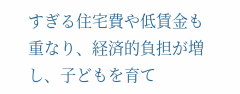すぎる住宅費や低賃金も重なり、経済的負担が増し、子どもを育て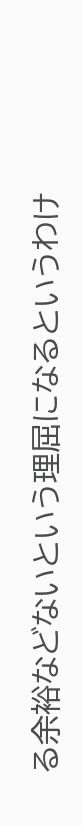る余裕などないという理屈になるというわけ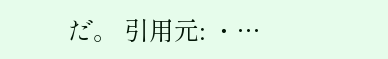だ。 引用元: ・…